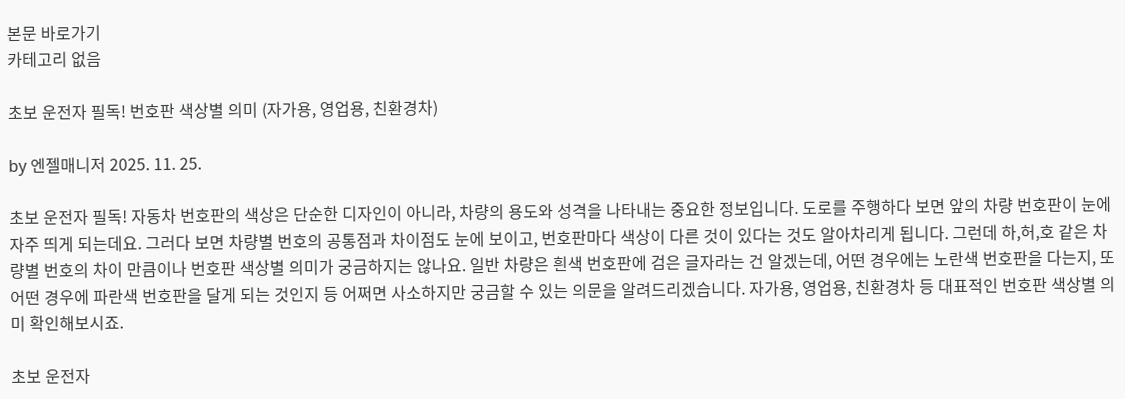본문 바로가기
카테고리 없음

초보 운전자 필독! 번호판 색상별 의미 (자가용, 영업용, 친환경차)

by 엔젤매니저 2025. 11. 25.

초보 운전자 필독! 자동차 번호판의 색상은 단순한 디자인이 아니라, 차량의 용도와 성격을 나타내는 중요한 정보입니다. 도로를 주행하다 보면 앞의 차량 번호판이 눈에 자주 띄게 되는데요. 그러다 보면 차량별 번호의 공통점과 차이점도 눈에 보이고, 번호판마다 색상이 다른 것이 있다는 것도 알아차리게 됩니다. 그런데 하,허,호 같은 차량별 번호의 차이 만큼이나 번호판 색상별 의미가 궁금하지는 않나요. 일반 차량은 흰색 번호판에 검은 글자라는 건 알겠는데, 어떤 경우에는 노란색 번호판을 다는지, 또 어떤 경우에 파란색 번호판을 달게 되는 것인지 등 어쩌면 사소하지만 궁금할 수 있는 의문을 알려드리겠습니다. 자가용, 영업용, 친환경차 등 대표적인 번호판 색상별 의미 확인해보시죠.

초보 운전자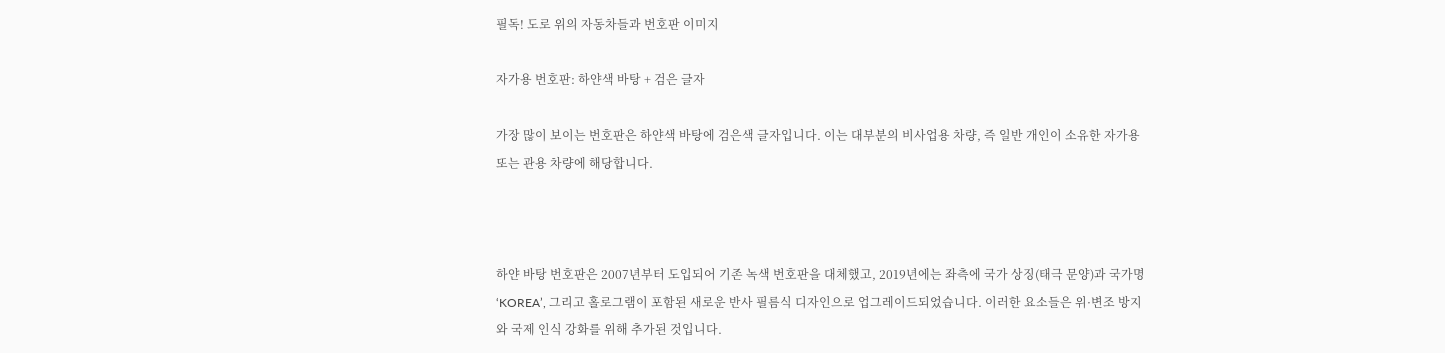필독! 도로 위의 자동차들과 번호판 이미지

자가용 번호판: 하얀색 바탕 + 검은 글자

가장 많이 보이는 번호판은 하얀색 바탕에 검은색 글자입니다. 이는 대부분의 비사업용 차량, 즉 일반 개인이 소유한 자가용 또는 관용 차량에 해당합니다.



하얀 바탕 번호판은 2007년부터 도입되어 기존 녹색 번호판을 대체했고, 2019년에는 좌측에 국가 상징(태극 문양)과 국가명 ‘KOREA’, 그리고 홀로그램이 포함된 새로운 반사 필름식 디자인으로 업그레이드되었습니다. 이러한 요소들은 위·변조 방지와 국제 인식 강화를 위해 추가된 것입니다.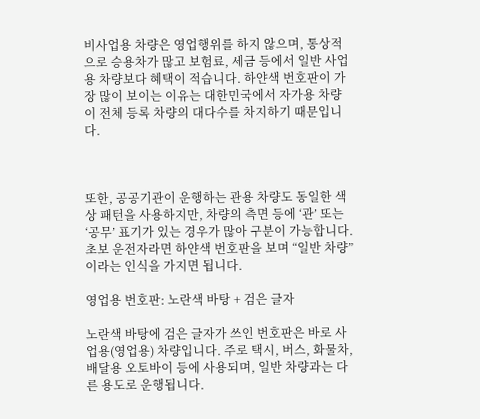비사업용 차량은 영업행위를 하지 않으며, 통상적으로 승용차가 많고 보험료, 세금 등에서 일반 사업용 차량보다 혜택이 적습니다. 하얀색 번호판이 가장 많이 보이는 이유는 대한민국에서 자가용 차량이 전체 등록 차량의 대다수를 차지하기 때문입니다.



또한, 공공기관이 운행하는 관용 차량도 동일한 색상 패턴을 사용하지만, 차량의 측면 등에 ‘관’ 또는 ‘공무’ 표기가 있는 경우가 많아 구분이 가능합니다. 초보 운전자라면 하얀색 번호판을 보며 “일반 차량”이라는 인식을 가지면 됩니다.

영업용 번호판: 노란색 바탕 + 검은 글자

노란색 바탕에 검은 글자가 쓰인 번호판은 바로 사업용(영업용) 차량입니다. 주로 택시, 버스, 화물차, 배달용 오토바이 등에 사용되며, 일반 차량과는 다른 용도로 운행됩니다.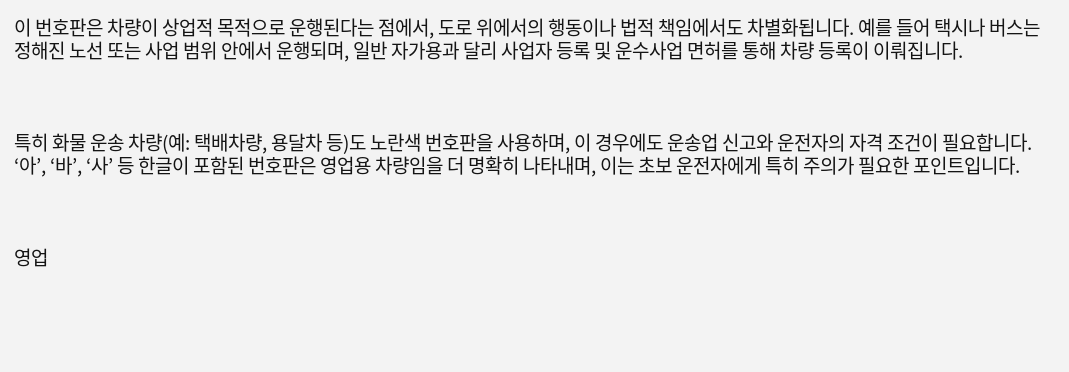이 번호판은 차량이 상업적 목적으로 운행된다는 점에서, 도로 위에서의 행동이나 법적 책임에서도 차별화됩니다. 예를 들어 택시나 버스는 정해진 노선 또는 사업 범위 안에서 운행되며, 일반 자가용과 달리 사업자 등록 및 운수사업 면허를 통해 차량 등록이 이뤄집니다.



특히 화물 운송 차량(예: 택배차량, 용달차 등)도 노란색 번호판을 사용하며, 이 경우에도 운송업 신고와 운전자의 자격 조건이 필요합니다. ‘아’, ‘바’, ‘사’ 등 한글이 포함된 번호판은 영업용 차량임을 더 명확히 나타내며, 이는 초보 운전자에게 특히 주의가 필요한 포인트입니다.



영업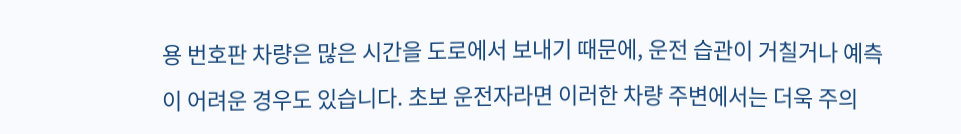용 번호판 차량은 많은 시간을 도로에서 보내기 때문에, 운전 습관이 거칠거나 예측이 어려운 경우도 있습니다. 초보 운전자라면 이러한 차량 주변에서는 더욱 주의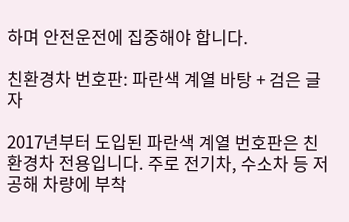하며 안전운전에 집중해야 합니다.

친환경차 번호판: 파란색 계열 바탕 + 검은 글자

2017년부터 도입된 파란색 계열 번호판은 친환경차 전용입니다. 주로 전기차, 수소차 등 저공해 차량에 부착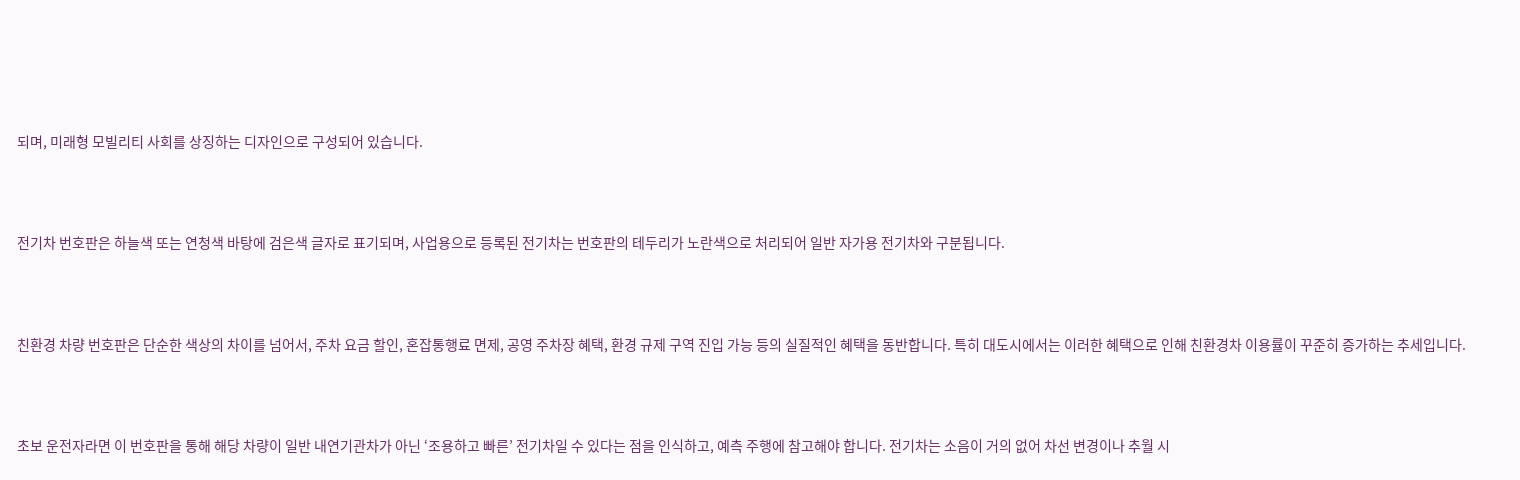되며, 미래형 모빌리티 사회를 상징하는 디자인으로 구성되어 있습니다.



전기차 번호판은 하늘색 또는 연청색 바탕에 검은색 글자로 표기되며, 사업용으로 등록된 전기차는 번호판의 테두리가 노란색으로 처리되어 일반 자가용 전기차와 구분됩니다.



친환경 차량 번호판은 단순한 색상의 차이를 넘어서, 주차 요금 할인, 혼잡통행료 면제, 공영 주차장 혜택, 환경 규제 구역 진입 가능 등의 실질적인 혜택을 동반합니다. 특히 대도시에서는 이러한 혜택으로 인해 친환경차 이용률이 꾸준히 증가하는 추세입니다.



초보 운전자라면 이 번호판을 통해 해당 차량이 일반 내연기관차가 아닌 ‘조용하고 빠른’ 전기차일 수 있다는 점을 인식하고, 예측 주행에 참고해야 합니다. 전기차는 소음이 거의 없어 차선 변경이나 추월 시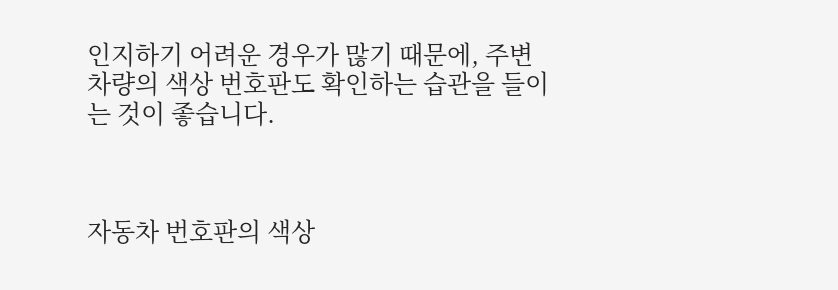인지하기 어려운 경우가 많기 때문에, 주변 차량의 색상 번호판도 확인하는 습관을 들이는 것이 좋습니다.



자동차 번호판의 색상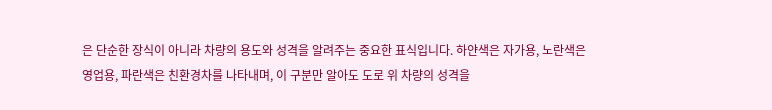은 단순한 장식이 아니라 차량의 용도와 성격을 알려주는 중요한 표식입니다. 하얀색은 자가용, 노란색은 영업용, 파란색은 친환경차를 나타내며, 이 구분만 알아도 도로 위 차량의 성격을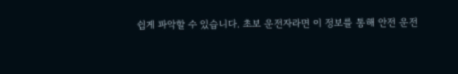쉽게 파악할 수 있습니다. 초보 운전자라면 이 정보를 통해 안전 운전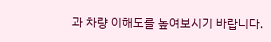과 차량 이해도를 높여보시기 바랍니다.